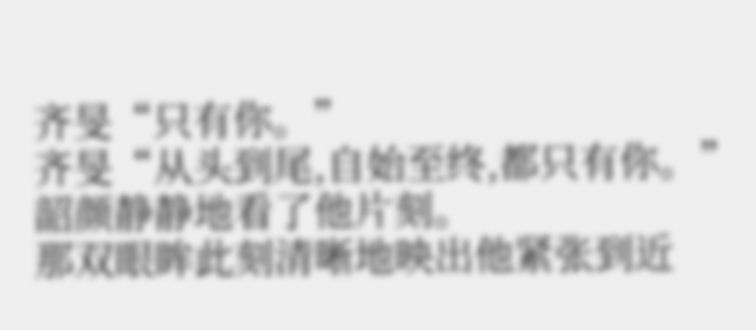齐旻“只有你。”
齐旻“从头到尾,自始至终,都只有你。”
韶颜静静地看了他片刻。
那双眼眸此刻清晰地映出他紧张到近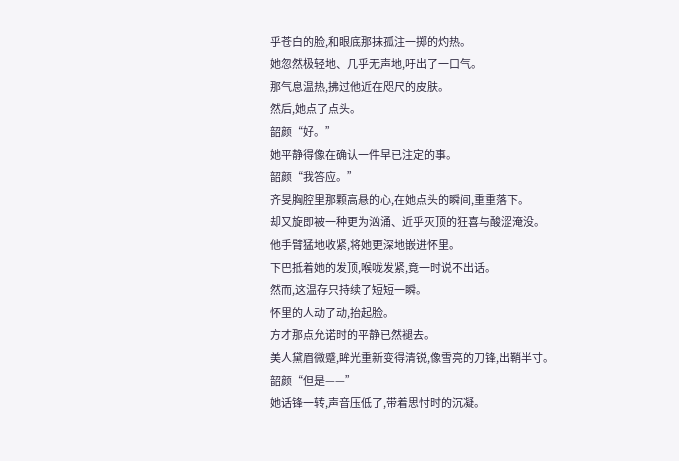乎苍白的脸,和眼底那抹孤注一掷的灼热。
她忽然极轻地、几乎无声地,吁出了一口气。
那气息温热,拂过他近在咫尺的皮肤。
然后,她点了点头。
韶颜“好。”
她平静得像在确认一件早已注定的事。
韶颜“我答应。”
齐旻胸腔里那颗高悬的心,在她点头的瞬间,重重落下。
却又旋即被一种更为汹涌、近乎灭顶的狂喜与酸涩淹没。
他手臂猛地收紧,将她更深地嵌进怀里。
下巴抵着她的发顶,喉咙发紧,竟一时说不出话。
然而,这温存只持续了短短一瞬。
怀里的人动了动,抬起脸。
方才那点允诺时的平静已然褪去。
美人黛眉微蹙,眸光重新变得清锐,像雪亮的刀锋,出鞘半寸。
韶颜“但是——”
她话锋一转,声音压低了,带着思忖时的沉凝。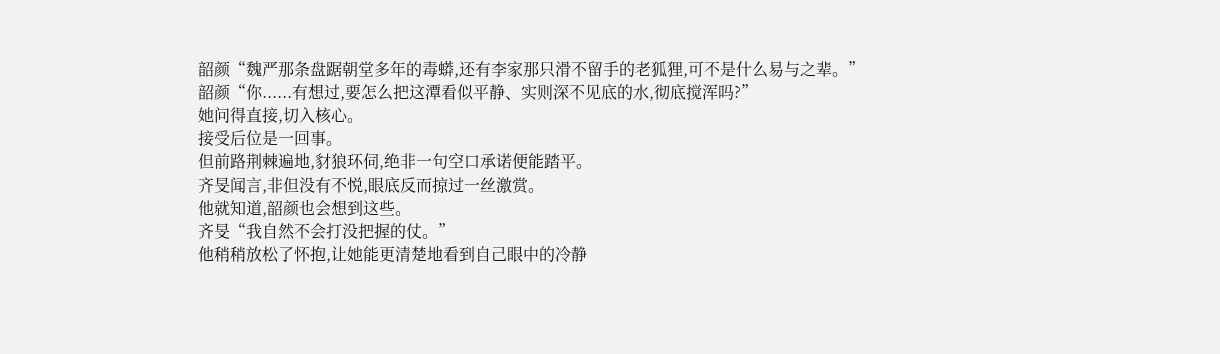韶颜“魏严那条盘踞朝堂多年的毒蟒,还有李家那只滑不留手的老狐狸,可不是什么易与之辈。”
韶颜“你......有想过,要怎么把这潭看似平静、实则深不见底的水,彻底搅浑吗?”
她问得直接,切入核心。
接受后位是一回事。
但前路荆棘遍地,豺狼环伺,绝非一句空口承诺便能踏平。
齐旻闻言,非但没有不悦,眼底反而掠过一丝激赏。
他就知道,韶颜也会想到这些。
齐旻“我自然不会打没把握的仗。”
他稍稍放松了怀抱,让她能更清楚地看到自己眼中的冷静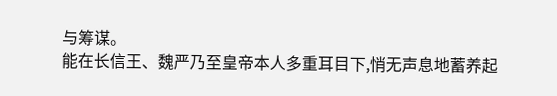与筹谋。
能在长信王、魏严乃至皇帝本人多重耳目下,悄无声息地蓄养起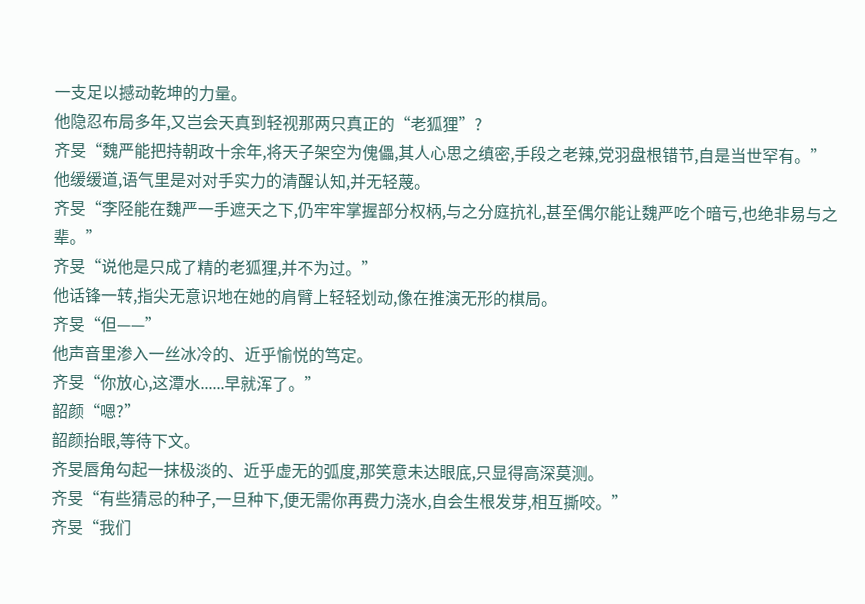一支足以撼动乾坤的力量。
他隐忍布局多年,又岂会天真到轻视那两只真正的“老狐狸”?
齐旻“魏严能把持朝政十余年,将天子架空为傀儡,其人心思之缜密,手段之老辣,党羽盘根错节,自是当世罕有。”
他缓缓道,语气里是对对手实力的清醒认知,并无轻蔑。
齐旻“李陉能在魏严一手遮天之下,仍牢牢掌握部分权柄,与之分庭抗礼,甚至偶尔能让魏严吃个暗亏,也绝非易与之辈。”
齐旻“说他是只成了精的老狐狸,并不为过。”
他话锋一转,指尖无意识地在她的肩臂上轻轻划动,像在推演无形的棋局。
齐旻“但——”
他声音里渗入一丝冰冷的、近乎愉悦的笃定。
齐旻“你放心,这潭水......早就浑了。”
韶颜“嗯?”
韶颜抬眼,等待下文。
齐旻唇角勾起一抹极淡的、近乎虚无的弧度,那笑意未达眼底,只显得高深莫测。
齐旻“有些猜忌的种子,一旦种下,便无需你再费力浇水,自会生根发芽,相互撕咬。”
齐旻“我们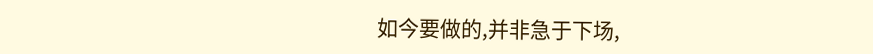如今要做的,并非急于下场,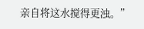亲自将这水搅得更浊。”